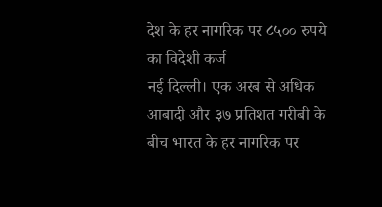देश के हर नागरिक पर ८५०० रुपये का विदेशी कर्ज
नई दिल्ली। एक अरब से अधिक आबादी और ३७ प्रतिशत गरीबी के बीच भारत के हर नागरिक पर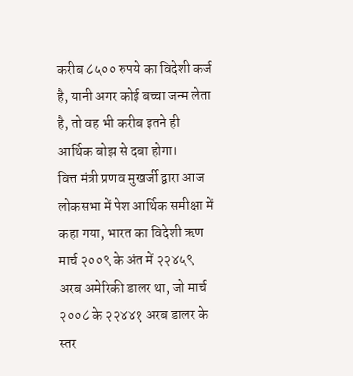करीब ८५०० रुपये का विदेशी कर्ज है, यानी अगर कोई बच्चा जन्म लेता है, तो वह भी करीब इतने ही आर्थिक बोझ से दबा होगा।
वित्त मंत्री प्रणव मुखर्जी द्वारा आज लोकसभा में पेश आर्थिक समीक्षा में कहा गया, भारत का विदेशी ऋण मार्च २००९ के अंत में २२४५९ अरब अमेरिकी डालर था, जो मार्च २००८ के २२४४१ अरब डालर के स्तर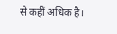से कहीं अधिक है।